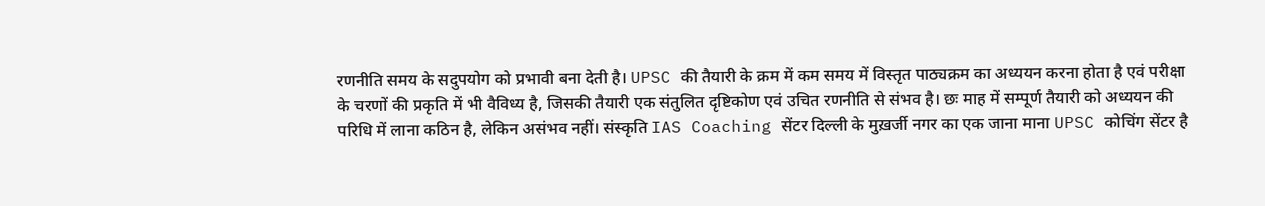रणनीति समय के सदुपयोग को प्रभावी बना देती है। UPSC की तैयारी के क्रम में कम समय में विस्तृत पाठ्यक्रम का अध्ययन करना होता है एवं परीक्षा के चरणों की प्रकृति में भी वैविध्य है, जिसकी तैयारी एक संतुलित दृष्टिकोण एवं उचित रणनीति से संभव है। छः माह में सम्पूर्ण तैयारी को अध्ययन की परिधि में लाना कठिन है, लेकिन असंभव नहीं। संस्कृति IAS Coaching सेंटर दिल्ली के मुख़र्जी नगर का एक जाना माना UPSC कोचिंग सेंटर है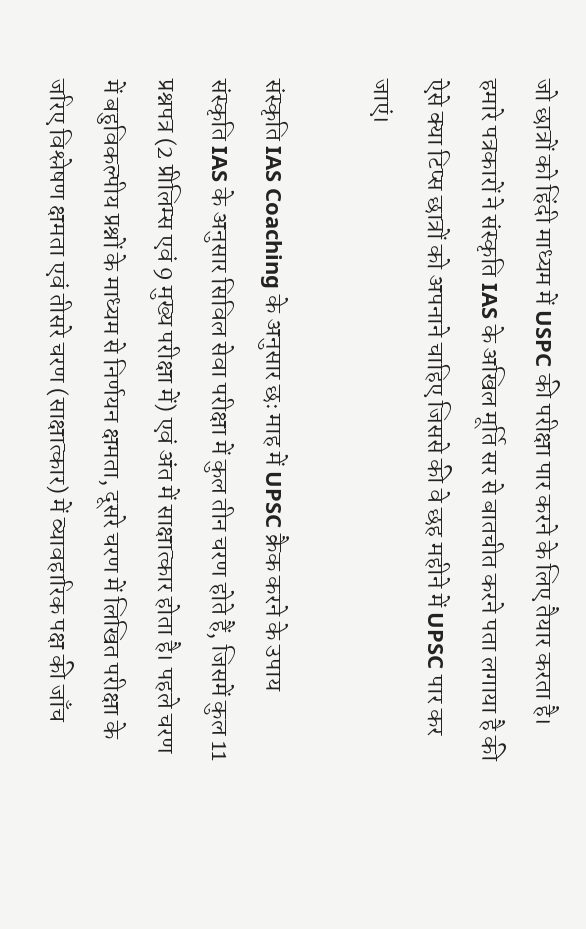जो छात्रों को हिंदी माध्यम में USPC की परीक्षा पार करने के लिए तैयार करता है। हमारे पत्रकारों ने संस्कृति IAS के अखिल मूर्ति सर से बातचीत करने पता लगाया है की ऐसे क्या टिप्स छात्रों को अपनाने चाहिए जिससे की वे छह महीने में UPSC पार कर जाएं।

संस्कृति IAS Coaching के अनुसार छः माह में UPSC क्रैक करने के उपाय
संस्कृति IAS के अनुसार सिविल सेवा परीक्षा में कुल तीन चरण होते हैं, जिसमें कुल 11 प्रश्नपत्र (2 प्रीलिम्स एवं 9 मुख्य परीक्षा में) एवं अंत में साक्षात्कार होता है। पहले चरण में बहुविकल्पीय प्रश्नों के माध्यम से निर्णयन क्षमता, दूसरे चरण में लिखित परीक्षा के जरिए विश्लेषण क्षमता एवं तीसरे चरण (साक्षात्कार) में व्यावहारिक पक्ष की जाँच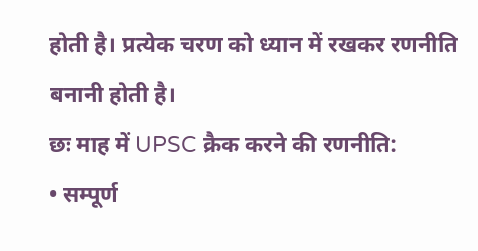होती है। प्रत्येक चरण को ध्यान में रखकर रणनीति बनानी होती है।
छः माह में UPSC क्रैक करने की रणनीति:
• सम्पूर्ण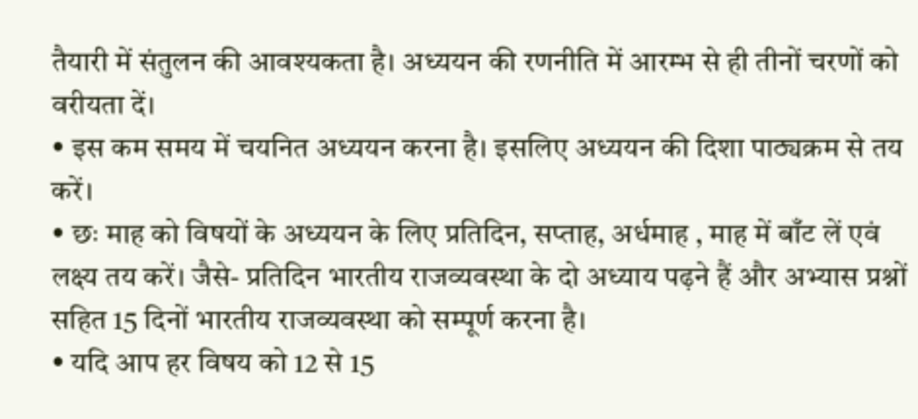तैयारी में संतुलन की आवश्यकता है। अध्ययन की रणनीति में आरम्भ से ही तीनों चरणों को वरीयता दें।
• इस कम समय में चयनित अध्ययन करना है। इसलिए अध्ययन की दिशा पाठ्यक्रम से तय करें।
• छः माह को विषयों के अध्ययन के लिए प्रतिदिन, सप्ताह, अर्धमाह , माह में बाँट लें एवं लक्ष्य तय करें। जैसे- प्रतिदिन भारतीय राजव्यवस्था के दो अध्याय पढ़ने हैं और अभ्यास प्रश्नों सहित 15 दिनों भारतीय राजव्यवस्था को सम्पूर्ण करना है।
• यदि आप हर विषय को 12 से 15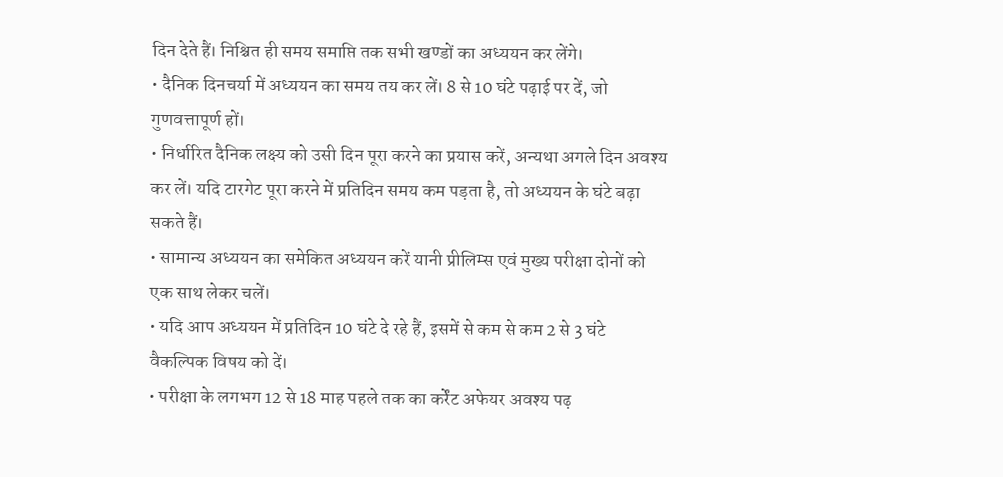दिन देते हैं। निश्चित ही समय समाप्ति तक सभी खण्डों का अध्ययन कर लेंगे।
• दैनिक दिनचर्या में अध्ययन का समय तय कर लें। 8 से 10 घंटे पढ़ाई पर दें, जो गुणवत्तापूर्ण हों।
• निर्धारित दैनिक लक्ष्य को उसी दिन पूरा करने का प्रयास करें, अन्यथा अगले दिन अवश्य कर लें। यदि टारगेट पूरा करने में प्रतिदिन समय कम पड़ता है, तो अध्ययन के घंटे बढ़ा सकते हैं।
• सामान्य अध्ययन का समेकित अध्ययन करें यानी प्रीलिम्स एवं मुख्य परीक्षा दोनों को एक साथ लेकर चलें।
• यदि आप अध्ययन में प्रतिदिन 10 घंटे दे रहे हैं, इसमें से कम से कम 2 से 3 घंटे वैकल्पिक विषय को दें।
• परीक्षा के लगभग 12 से 18 माह पहले तक का कर्रेंट अफेयर अवश्य पढ़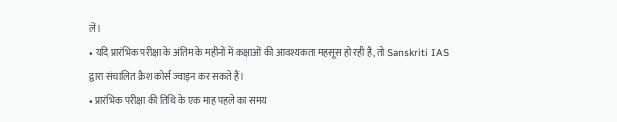लें।
• यदि प्रारंभिक परीक्षा के अंतिम के महीनों में कक्षाओं की आवश्यकता महसूस हो रही है, तो Sanskriti IAS द्वारा संचालित क्रैश कोर्स ज्वाइन कर सकते हैं।
• प्रारंभिक परीक्षा की तिथि के एक माह पहले का समय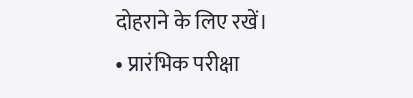दोहराने के लिए रखें।
• प्रारंभिक परीक्षा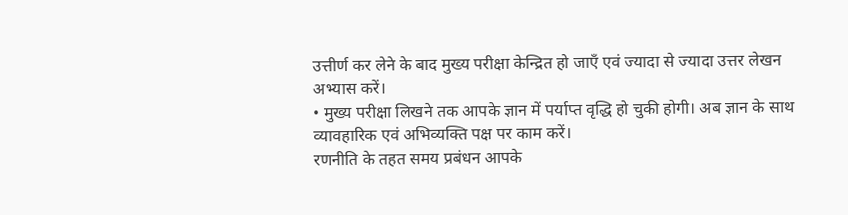उत्तीर्ण कर लेने के बाद मुख्य परीक्षा केन्द्रित हो जाएँ एवं ज्यादा से ज्यादा उत्तर लेखन अभ्यास करें।
• मुख्य परीक्षा लिखने तक आपके ज्ञान में पर्याप्त वृद्धि हो चुकी होगी। अब ज्ञान के साथ व्यावहारिक एवं अभिव्यक्ति पक्ष पर काम करें।
रणनीति के तहत समय प्रबंधन आपके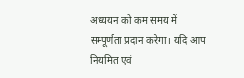अध्ययन को कम समय में सम्पूर्णता प्रदान करेगा। यदि आप नियमित एवं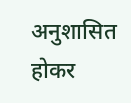अनुशासित होकर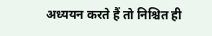अध्ययन करते हैं तो निश्चित ही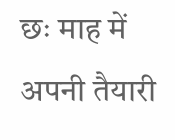छः माह में अपनी तैयारी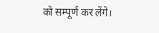को सम्पूर्ण कर लेंगे।